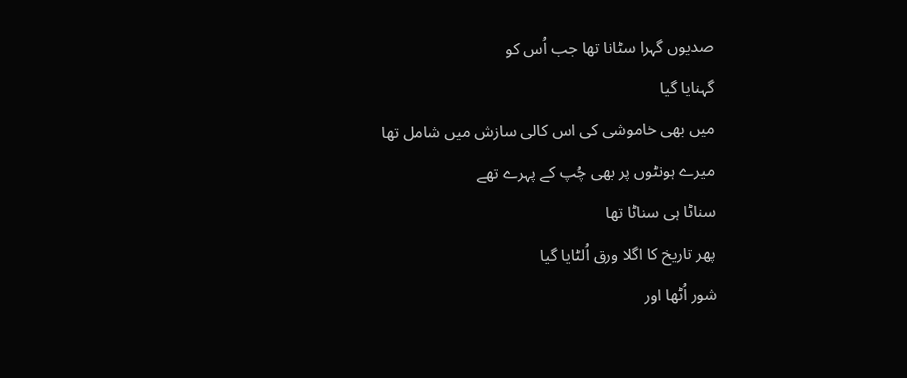صدیوں گہرا سٹانا تھا جب اُس کو
گہنایا گیا
میں بھی خاموشی کی اس کالی سازش میں شامل تھا
میرے ہونٹوں پر بھی چُپ کے پہرے تھے
سناٹا ہی سناٹا تھا
پھر تاریخ کا اگلا ورق اُلٹایا گیا
شور اُٹھا اور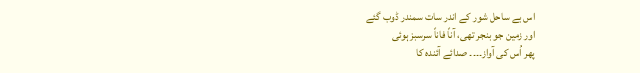اس بے ساحل شور کے اندر سات سمندر ڈوب گئے
اور زمین جو بنجر تھی، آناً فاناً سرسبز ہوئی
پھر اُس کی آواز۔۔۔۔ صدائے آئندہ کا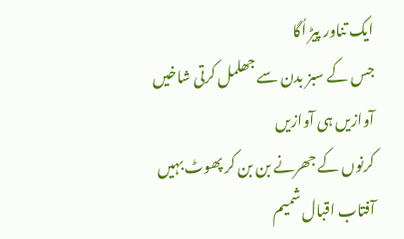ایک تناور پیڑ اُگا
جس کے سبز بدن سے جھلمل کرتی شاخیں
آوازیں ہی آوازیں
کرنوں کے جھرنے بن بن کر پھوٹ بہیں
آفتاب اقبال شمیم